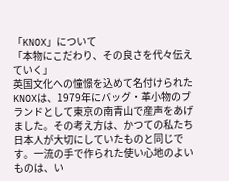「KNOX」について
「本物にこだわり、その良さを代々伝えていく」
英国文化への憧憬を込めて名付けられたKNOXは、1979年にバッグ・革小物のブランドとして東京の南青山で産声をあげました。その考え方は、かつての私たち日本人が大切にしていたものと同じです。一流の手で作られた使い心地のよいものは、い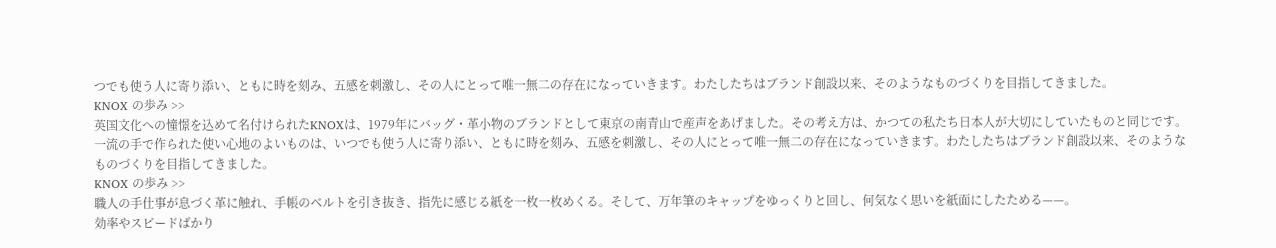つでも使う人に寄り添い、ともに時を刻み、五感を刺激し、その人にとって唯一無二の存在になっていきます。わたしたちはブランド創設以来、そのようなものづくりを目指してきました。
KNOX の歩み >>
英国文化への憧憬を込めて名付けられたKNOXは、1979年にバッグ・革小物のブランドとして東京の南青山で産声をあげました。その考え方は、かつての私たち日本人が大切にしていたものと同じです。一流の手で作られた使い心地のよいものは、いつでも使う人に寄り添い、ともに時を刻み、五感を刺激し、その人にとって唯一無二の存在になっていきます。わたしたちはブランド創設以来、そのようなものづくりを目指してきました。
KNOX の歩み >>
職人の手仕事が息づく革に触れ、手帳のベルトを引き抜き、指先に感じる紙を一枚一枚めくる。そして、万年筆のキャップをゆっくりと回し、何気なく思いを紙面にしたためる——。
効率やスピードばかり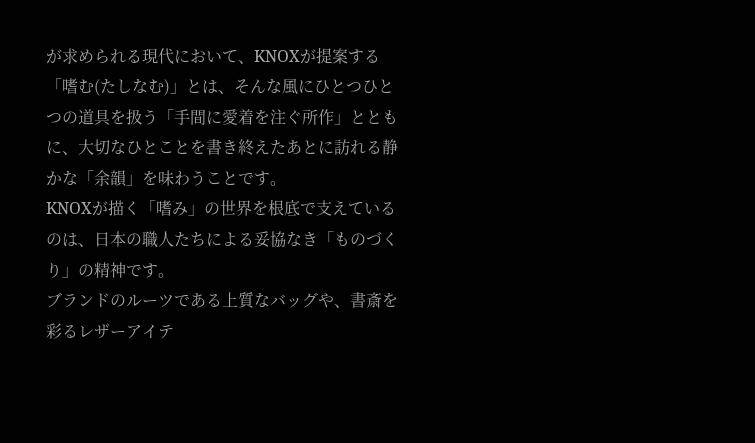が求められる現代において、KNOXが提案する「嗜む(たしなむ)」とは、そんな風にひとつひとつの道具を扱う「手間に愛着を注ぐ所作」とともに、大切なひとことを書き終えたあとに訪れる静かな「余韻」を味わうことです。
KNOXが描く「嗜み」の世界を根底で支えているのは、日本の職人たちによる妥協なき「ものづくり」の精神です。
ブランドのルーツである上質なバッグや、書斎を彩るレザーアイテ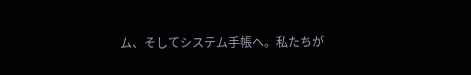ム、そしてシステム手帳へ。私たちが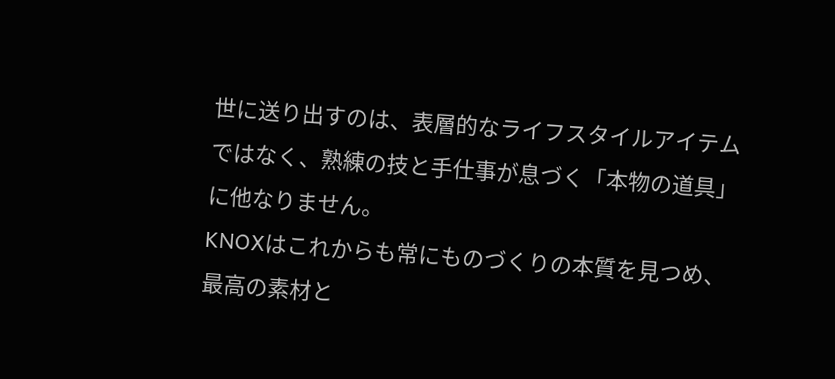世に送り出すのは、表層的なライフスタイルアイテムではなく、熟練の技と手仕事が息づく「本物の道具」に他なりません。
KNOXはこれからも常にものづくりの本質を見つめ、最高の素材と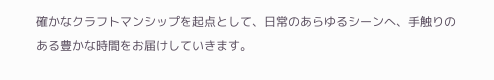確かなクラフトマンシップを起点として、日常のあらゆるシーンへ、手触りのある豊かな時間をお届けしていきます。